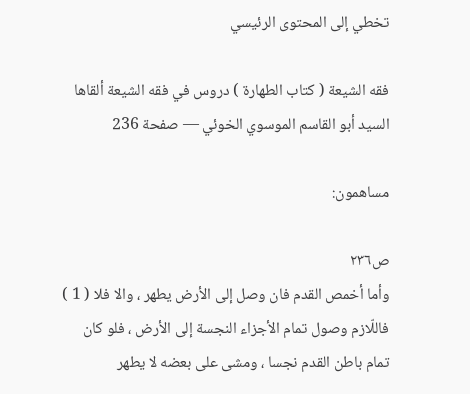تخطي إلى المحتوى الرئيسي

فقه الشيعة ( كتاب الطهارة ) دروس في فقه الشيعة ألقاها السيد أبو القاسم الموسوي الخوئي — صفحة 236

مساهمون:

ص٢٣٦
وأما أخمص القدم فان وصل إلى الأرض يطهر ، والا فلا ( 1 ) فاللّازم وصول تمام الأجزاء النجسة إلى الأرض ، فلو كان تمام باطن القدم نجسا ، ومشى على بعضه لا يطهر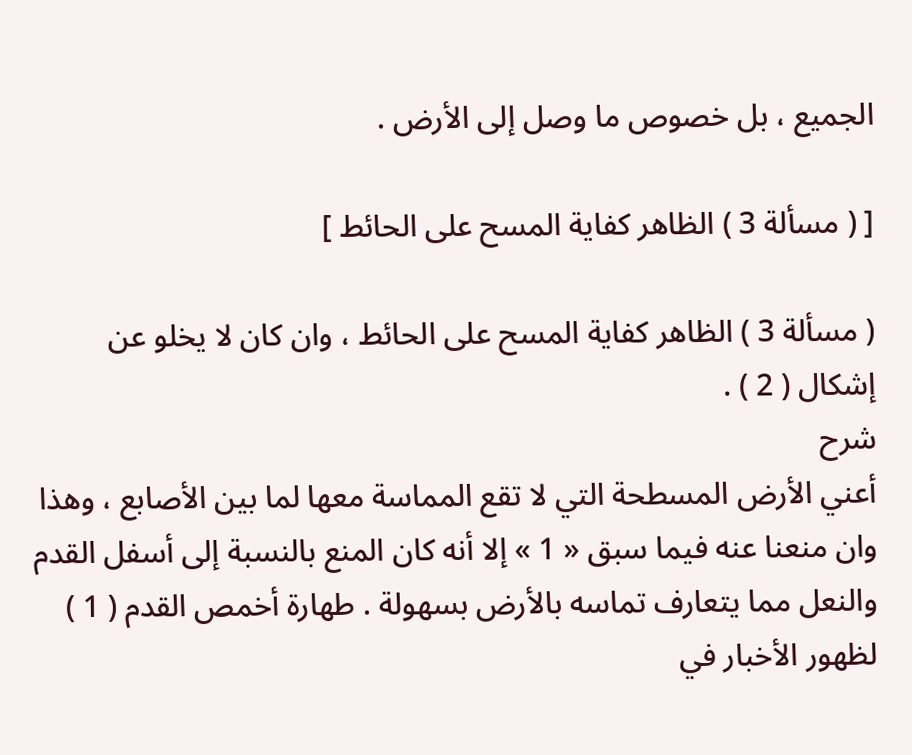الجميع ، بل خصوص ما وصل إلى الأرض .

[ ( مسألة 3 ) الظاهر كفاية المسح على الحائط ]

( مسألة 3 ) الظاهر كفاية المسح على الحائط ، وان كان لا يخلو عن إشكال ( 2 ) .
شرح
أعني الأرض المسطحة التي لا تقع المماسة معها لما بين الأصابع ، وهذا وان منعنا عنه فيما سبق « 1 » إلا أنه كان المنع بالنسبة إلى أسفل القدم والنعل مما يتعارف تماسه بالأرض بسهولة . طهارة أخمص القدم ( 1 ) لظهور الأخبار في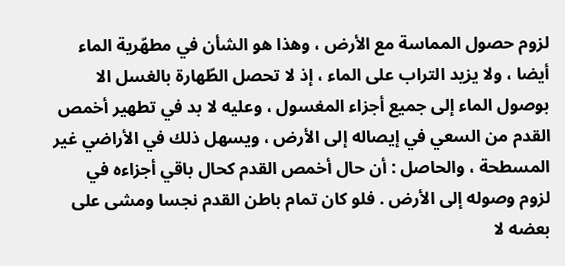لزوم حصول المماسة مع الأرض ، وهذا هو الشأن في مطهّرية الماء أيضا ، ولا يزيد التراب على الماء ، إذ لا تحصل الطّهارة بالغسل الا بوصول الماء إلى جميع أجزاء المغسول ، وعليه لا بد في تطهير أخمص القدم من السعي في إيصاله إلى الأرض ، ويسهل ذلك في الأراضي غير المسطحة ، والحاصل : أن حال أخمص القدم كحال باقي أجزاءه في لزوم وصوله إلى الأرض . فلو كان تمام باطن القدم نجسا ومشى على بعضه لا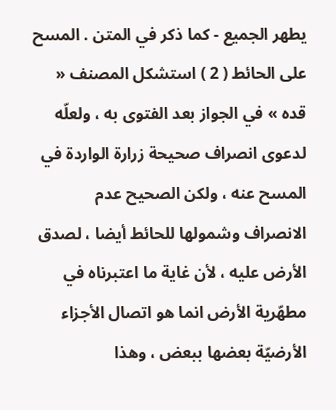يطهر الجميع - كما ذكر في المتن . المسح على الحائط ( 2 ) استشكل المصنف « قده » في الجواز بعد الفتوى به ، ولعلّه لدعوى انصراف صحيحة زرارة الواردة في المسح عنه ، ولكن الصحيح عدم الانصراف وشمولها للحائط أيضا ، لصدق الأرض عليه ، لأن غاية ما اعتبرناه في مطهّرية الأرض انما هو اتصال الأجزاء الأرضيّة بعضها ببعض ، وهذا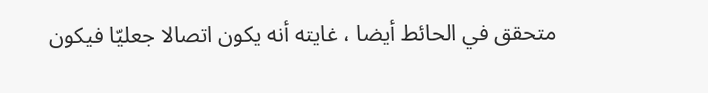متحقق في الحائط أيضا ، غايته أنه يكون اتصالا جعليّا فيكون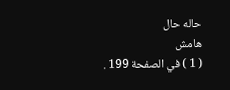حاله حال
هامش
( 1 ) في الصفحة 199 .